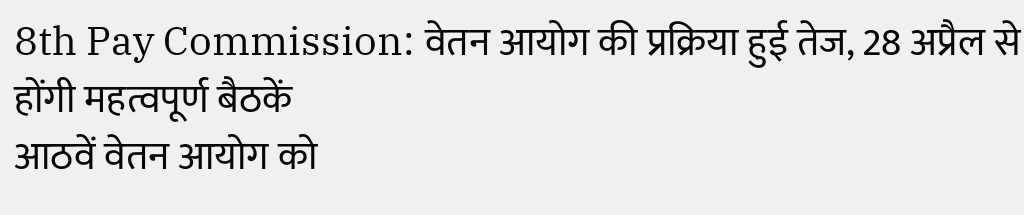8th Pay Commission: वेतन आयोग की प्रक्रिया हुई तेज, 28 अप्रैल से होंगी महत्वपूर्ण बैठकें
आठवें वेतन आयोग को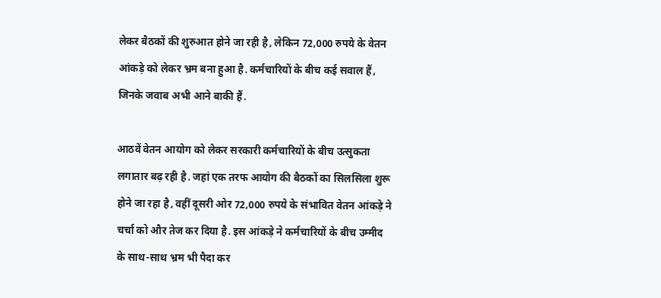लेकर बैठकों की शुरुआत होने जा रही है, लेकिन 72,000 रुपये के वेतन आंकड़े को लेकर भ्रम बना हुआ है. कर्मचारियों के बीच कई सवाल हैं, जिनके जवाब अभी आने बाकी हैं.

आठवें वेतन आयोग को लेकर सरकारी कर्मचारियों के बीच उत्सुकता लगातार बढ़ रही है. जहां एक तरफ आयोग की बैठकों का सिलसिला शुरू होने जा रहा है, वहीं दूसरी ओर 72,000 रुपये के संभावित वेतन आंकड़े ने चर्चा को और तेज कर दिया है. इस आंकड़े ने कर्मचारियों के बीच उम्मीद के साथ-साथ भ्रम भी पैदा कर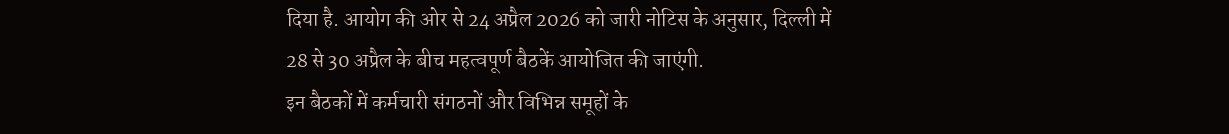दिया है. आयोग की ओर से 24 अप्रैल 2026 को जारी नोटिस के अनुसार, दिल्ली में 28 से 30 अप्रैल के बीच महत्वपूर्ण बैठकें आयोजित की जाएंगी.
इन बैठकों में कर्मचारी संगठनों और विभिन्न समूहों के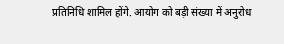प्रतिनिधि शामिल होंगे. आयोग को बड़ी संख्या में अनुरोध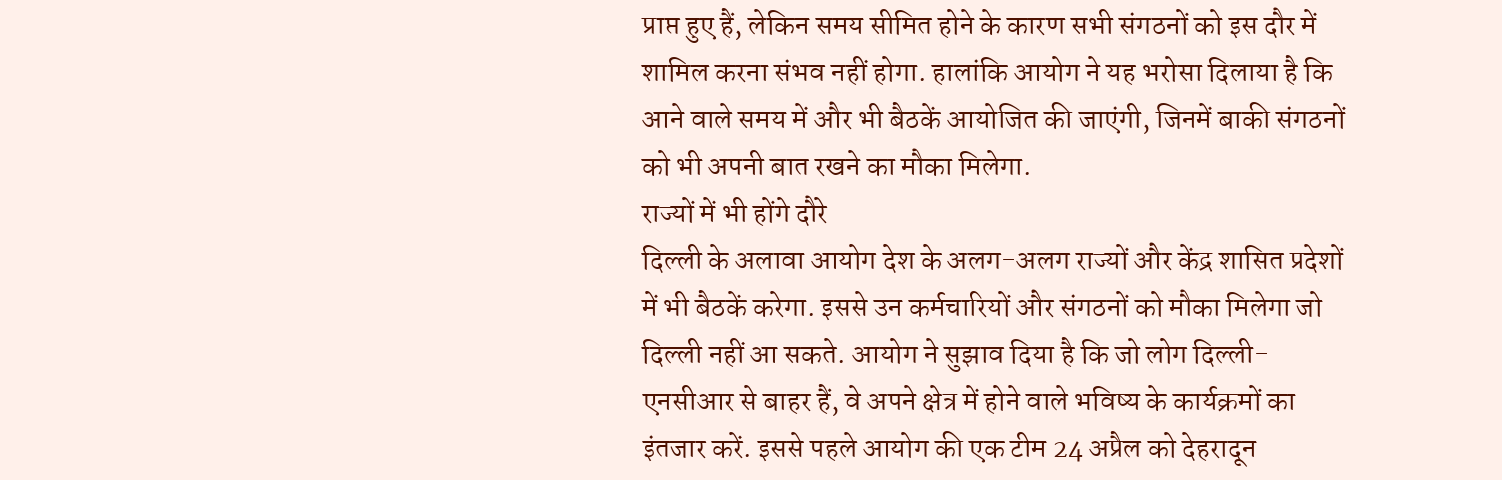प्राप्त हुए हैं, लेकिन समय सीमित होने के कारण सभी संगठनों को इस दौर में शामिल करना संभव नहीं होगा. हालांकि आयोग ने यह भरोसा दिलाया है कि आने वाले समय में और भी बैठकें आयोजित की जाएंगी, जिनमें बाकी संगठनों को भी अपनी बात रखने का मौका मिलेगा.
राज्यों में भी होंगे दौरे
दिल्ली के अलावा आयोग देश के अलग-अलग राज्यों और केंद्र शासित प्रदेशों में भी बैठकें करेगा. इससे उन कर्मचारियों और संगठनों को मौका मिलेगा जो दिल्ली नहीं आ सकते. आयोग ने सुझाव दिया है कि जो लोग दिल्ली-एनसीआर से बाहर हैं, वे अपने क्षेत्र में होने वाले भविष्य के कार्यक्रमों का इंतजार करें. इससे पहले आयोग की एक टीम 24 अप्रैल को देहरादून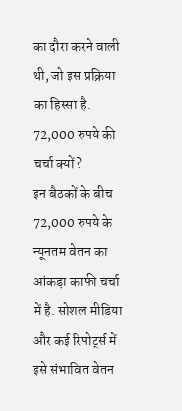का दौरा करने वाली थी, जो इस प्रक्रिया का हिस्सा है.
72,000 रुपये की चर्चा क्यों?
इन बैठकों के बीच 72,000 रुपये के न्यूनतम वेतन का आंकड़ा काफी चर्चा में है. सोशल मीडिया और कई रिपोर्ट्स में इसे संभावित वेतन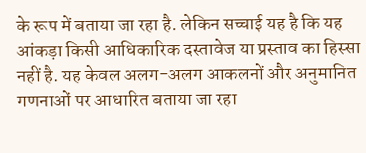के रूप में बताया जा रहा है. लेकिन सच्चाई यह है कि यह आंकड़ा किसी आधिकारिक दस्तावेज या प्रस्ताव का हिस्सा नहीं है. यह केवल अलग-अलग आकलनों और अनुमानित गणनाओं पर आधारित बताया जा रहा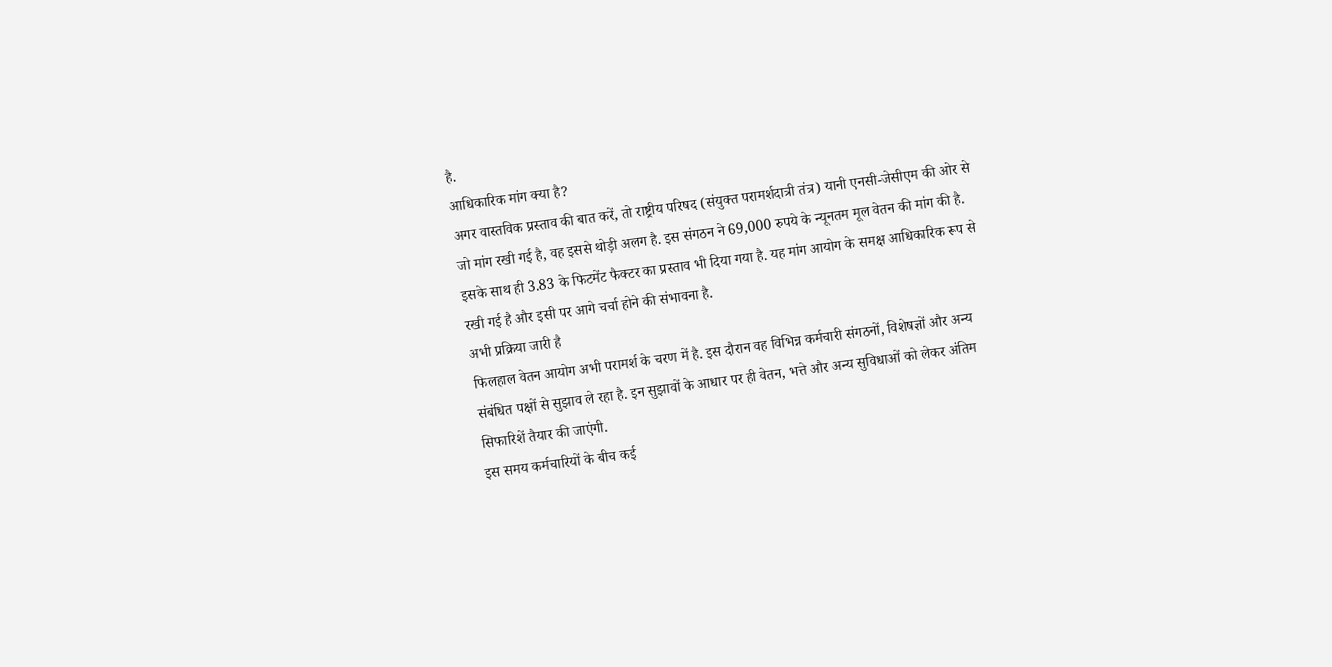है.
आधिकारिक मांग क्या है?
अगर वास्तविक प्रस्ताव की बात करें, तो राष्ट्रीय परिषद (संयुक्त परामर्शदात्री तंत्र) यानी एनसी-जेसीएम की ओर से जो मांग रखी गई है, वह इससे थोड़ी अलग है. इस संगठन ने 69,000 रुपये के न्यूनतम मूल वेतन की मांग की है. इसके साथ ही 3.83 के फिटमेंट फैक्टर का प्रस्ताव भी दिया गया है. यह मांग आयोग के समक्ष आधिकारिक रूप से रखी गई है और इसी पर आगे चर्चा होने की संभावना है.
अभी प्रक्रिया जारी है
फिलहाल वेतन आयोग अभी परामर्श के चरण में है. इस दौरान वह विभिन्न कर्मचारी संगठनों, विशेषज्ञों और अन्य संबंधित पक्षों से सुझाव ले रहा है. इन सुझावों के आधार पर ही वेतन, भत्ते और अन्य सुविधाओं को लेकर अंतिम सिफारिशें तैयार की जाएंगी.
इस समय कर्मचारियों के बीच कई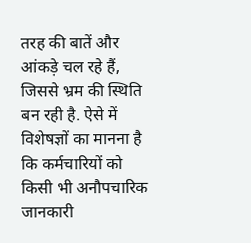तरह की बातें और आंकड़े चल रहे हैं, जिससे भ्रम की स्थिति बन रही है. ऐसे में विशेषज्ञों का मानना है कि कर्मचारियों को किसी भी अनौपचारिक जानकारी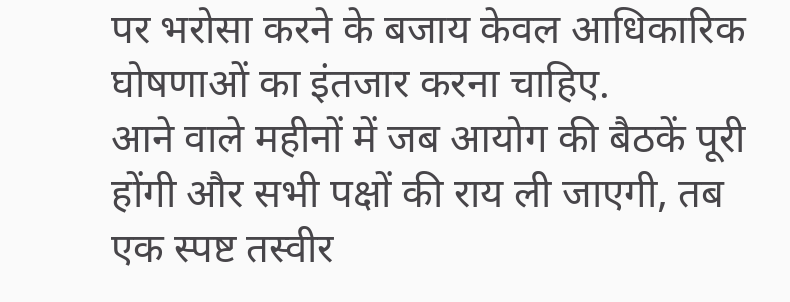पर भरोसा करने के बजाय केवल आधिकारिक घोषणाओं का इंतजार करना चाहिए.
आने वाले महीनों में जब आयोग की बैठकें पूरी होंगी और सभी पक्षों की राय ली जाएगी, तब एक स्पष्ट तस्वीर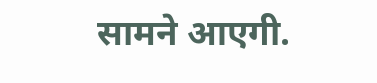सामने आएगी.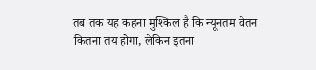तब तक यह कहना मुश्किल है कि न्यूनतम वेतन कितना तय होगा, लेकिन इतना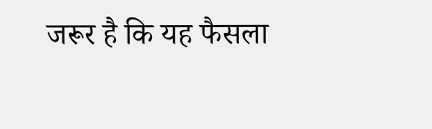जरूर है कि यह फैसला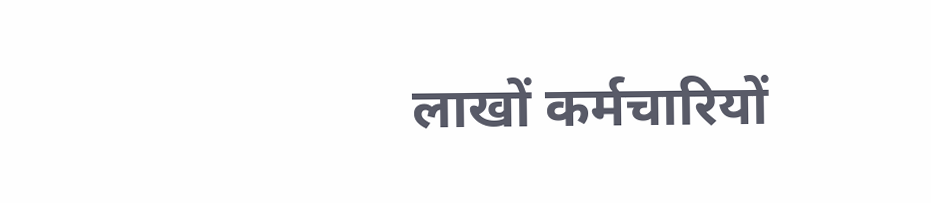लाखों कर्मचारियों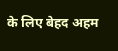के लिए बेहद अहम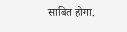साबित होगा.